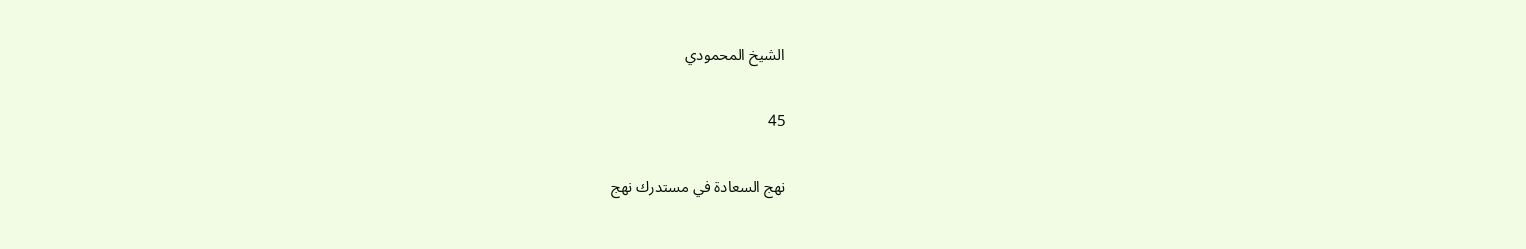الشيخ المحمودي

45

نهج السعادة في مستدرك نهج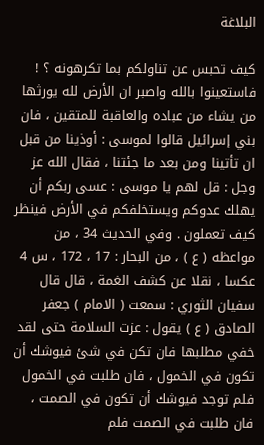البلاغة

كيف تحبس عن تناولكم بما تكرهونه ؟ ! فاستعينوا بالله واصبر ان الأرض لله يورثها من يشاء من عباده والعاقبة للمتقين ، فان بني إسرائيل قالوا لموسى : أوذينا من قبل ان تأتينا ومن بعد ما جئتنا ، فقال الله عز وجل : قل لهم يا موسى : عسى ربكم أن يهلك عدوكم ويستخلفكم في الأرض فينظر كيف تعملون . وفي الحديث 34 ، من مواعظه ( ع ) ، من البحار : 17 ، 172 ، س 4 عكسا ، نقلا عن كشف الغمة ، قال قال سفيان الثوري : سمعت ( الامام ) جعفر الصادق ( ع ) يقول : عزت السلامة حتى لقد خفي مطلبها فان تكن في شئ فيوشك أن تكون في الخمول ، فان طلبت في الخمول فلم توجد فيوشك أن تكون في الصمت ، فان طلبت في الصمت فلم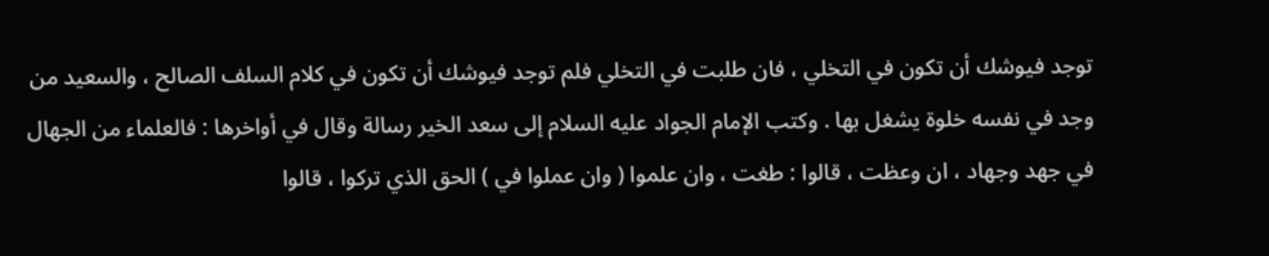توجد فيوشك أن تكون في التخلي ، فان طلبت في التخلي فلم توجد فيوشك أن تكون في كلام السلف الصالح ، والسعيد من وجد في نفسه خلوة يشغل بها . وكتب الإمام الجواد عليه السلام إلى سعد الخير رسالة وقال في أواخرها : فالعلماء من الجهال في جهد وجهاد ، ان وعظت ، قالوا : طغت ، وان علموا ( وان عملوا في ) الحق الذي تركوا ، قالوا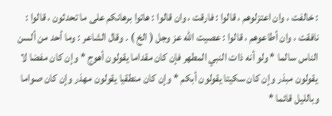: خالفت ، وان اعتزلوهم ، قالوا : فارقت ، وان قالوا : هاتوا برهانكم على ما تحدثون ، قالوا : نافقت ، وان أطاعوهم ، قالوا : عصيت الله عز وجل ( الخ ) . وقال الشاعر : وما أحد من ألسن الناس سالما * ولو أنه ذات النبي المطهر فإن كان مقداما يقولون أهوج * وإن كان مفضا لا يقولون مبذر وإن كان سكيتا يقولون أبكم * وإن كان منطقيا يقولون مهذر وإن كان صواما وبالليل قائما *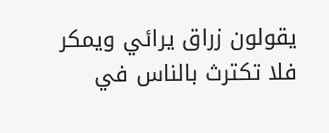يقولون زراق يرائي ويمكر فلا تكترث بالناس في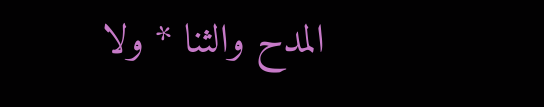المدح والثنا * ولا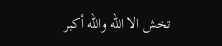تخش الا الله والله أكبر